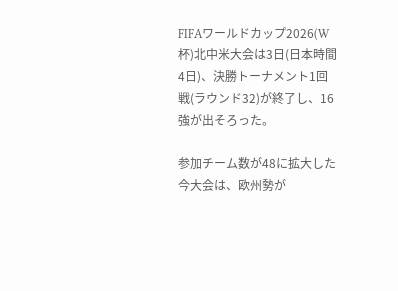FIFAワールドカップ2026(W杯)北中米大会は3日(日本時間4日)、決勝トーナメント1回戦(ラウンド32)が終了し、16強が出そろった。

参加チーム数が48に拡大した今大会は、欧州勢が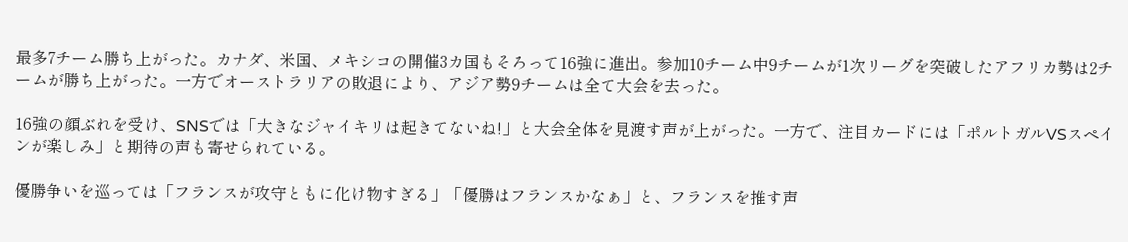最多7チーム勝ち上がった。カナダ、米国、メキシコの開催3カ国もそろって16強に進出。参加10チーム中9チームが1次リーグを突破したアフリカ勢は2チームが勝ち上がった。一方でオーストラリアの敗退により、アジア勢9チームは全て大会を去った。

16強の顔ぶれを受け、SNSでは「大きなジャイキリは起きてないね!」と大会全体を見渡す声が上がった。一方で、注目カードには「ポルトガルVSスペインが楽しみ」と期待の声も寄せられている。

優勝争いを巡っては「フランスが攻守ともに化け物すぎる」「優勝はフランスかなぁ」と、フランスを推す声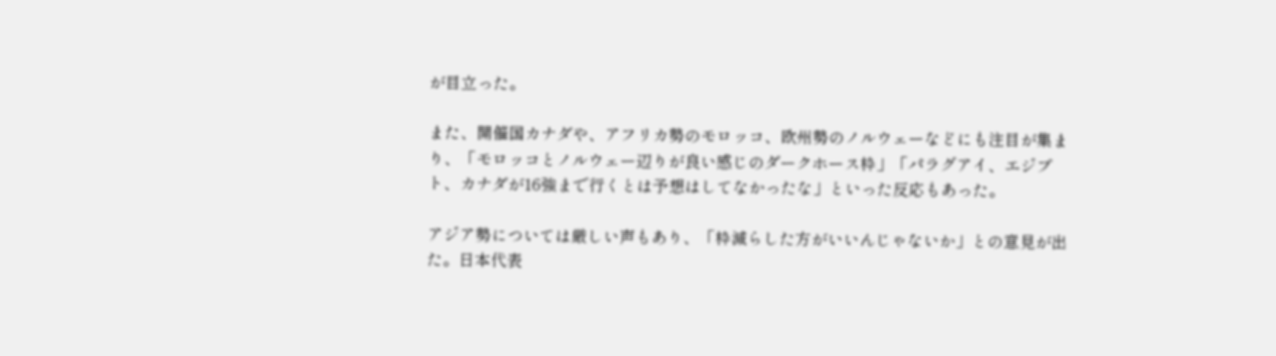が目立った。

また、開催国カナダや、アフリカ勢のモロッコ、欧州勢のノルウェーなどにも注目が集まり、「モロッコとノルウェー辺りが良い感じのダークホース枠」「パラグアイ、エジプト、カナダが16強まで行くとは予想はしてなかったな」といった反応もあった。

アジア勢については厳しい声もあり、「枠減らした方がいいんじゃないか」との意見が出た。日本代表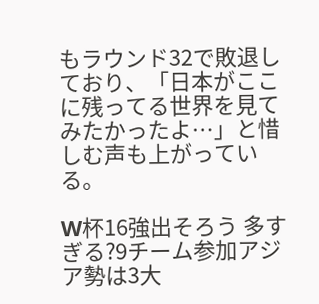もラウンド32で敗退しており、「日本がここに残ってる世界を見てみたかったよ…」と惜しむ声も上がっている。

W杯16強出そろう 多すぎる?9チーム参加アジア勢は3大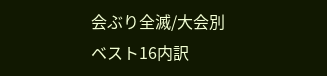会ぶり全滅/大会別ベスト16内訳